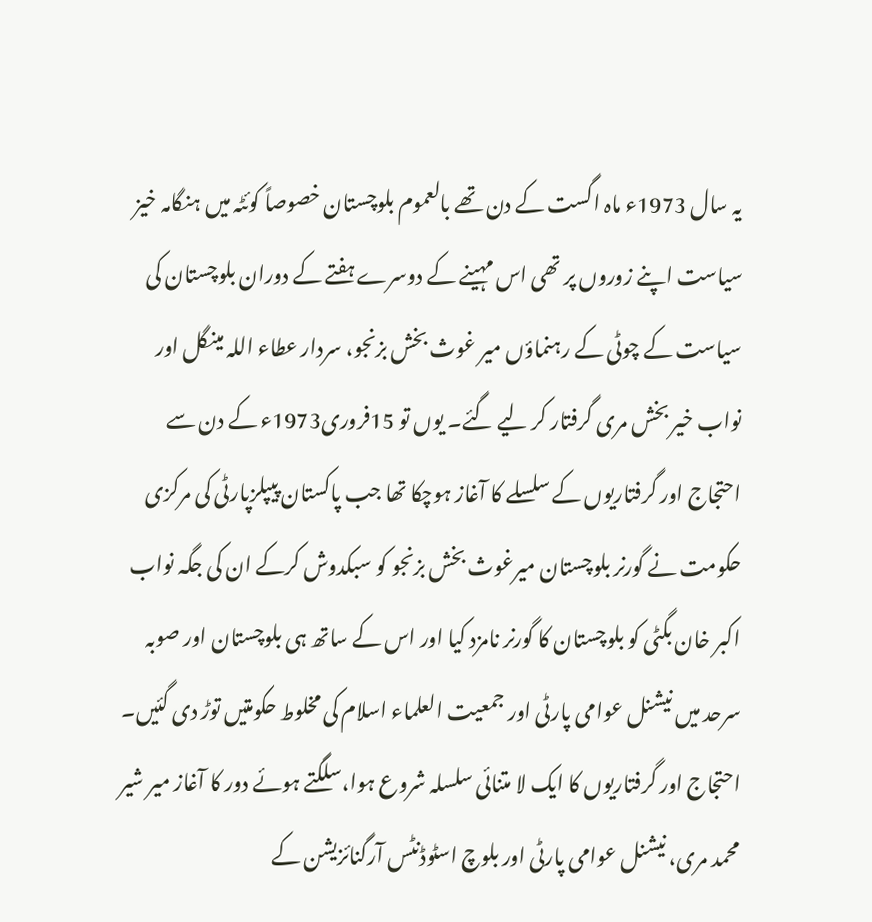یہ سال 1973ء ماہ اگست کے دن تھے بالعموم بلوچستان خصوصاً کوئٹہ میں ہنگامہ خیز سیاست اپنے زوروں پر تھی اس مہینے کے دوسرے ہفتے کے دوران بلوچستان کی سیاست کے چوٹی کے رہنماؤں میر غوث بخش بزنجو، سردار عطاء اللہ مینگل اور نواب خیر بخش مری گرفتار کر لیے گئے۔ یوں تو 15فروری1973ء کے دن سے احتجاج اور گرفتاریوں کے سلسلے کا آغاز ہوچکا تھا جب پاکستان پیپلزپارٹی کی مرکزی حکومت نے گورنر بلوچستان میرغوث بخش بزنجو کو سبکدوش کرکے ان کی جگہ نواب اکبر خان بگٹی کو بلوچستان کا گورنر نامزد کیا اور اس کے ساتھ ہی بلوچستان اور صوبہ سرحد میں نیشنل عوامی پارٹی اور جمعیت العلماء اسلام کی مخلوط حکومتیں توڑ دی گئیں۔
احتجاج اور گرفتاریوں کا ایک لا متنائی سلسلہ شروع ہوا،سلگتے ہوئے دور کا آغاز میر شیر محمد مری، نیشنل عوامی پارٹی اور بلوچ اسٹوڈنٹس آرگنائزیشن کے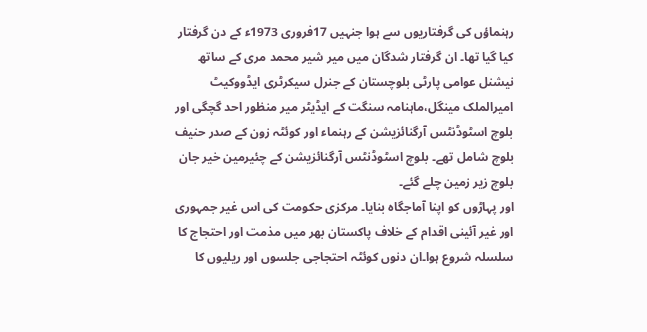رہنماؤں کی گرفتاریوں سے ہوا جنہیں 17فروری 1973ء کے دن گرفتار کیا گیا تھا۔ ان گرفتار شدگان میں میر شیر محمد مری کے ساتھ نیشنل عوامی پارٹی بلوچستان کے جنرل سیکرٹری ایڈووکیٹ امیرالملک مینگل،ماہنامہ سنگت کے ایڈیٹر میر منظور احد گچگی اور بلوچ اسٹوڈنٹس آرگنائزیشن کے رہنماء اور کوئٹہ زون کے صدر حنیف بلوچ شامل تھے۔ بلوچ اسٹوڈنٹس آرگنائزیشن کے چئیرمین خیر جان بلوچ زیر زمین چلے گئے۔
اور پہاڑوں کو اپنا آماجگاہ بنایا۔ مرکزی حکومت کی اس غیر جمہوری اور غیر آئینی اقدام کے خلاف پاکستان بھر میں مذمت اور احتجاج کا سلسلہ شروع ہوا۔ان دنوں کوئٹہ احتجاجی جلسوں اور ریلیوں کا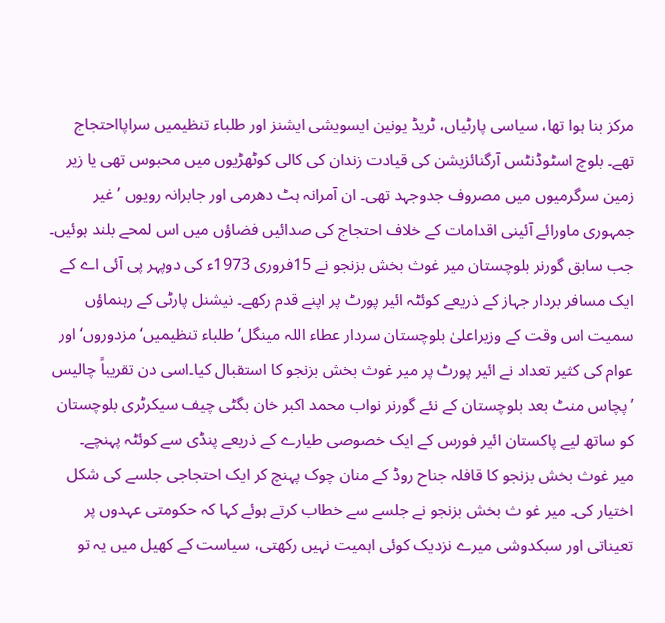مرکز بنا ہوا تھا، سیاسی پارٹیاں، ٹریڈ یونین ایسویشی ایشنز اور طلباء تنظیمیں سراپااحتجاج تھے۔ بلوچ اسٹوڈنٹس آرگنائزیشن کی قیادت زندان کی کالی کوٹھڑیوں میں محبوس تھی یا زیر زمین سرگرمیوں میں مصروف جدوجہد تھی۔ ان آمرانہ ہٹ دھرمی اور جابرانہ رویوں ’غیر جمہوری ماورائے آئینی اقدامات کے خلاف احتجاج کی صدائیں فضاؤں میں اس لمحے بلند ہوئیں۔
جب سابق گورنر بلوچستان میر غوث بخش بزنجو نے 15فروری 1973ء کی دوپہر پی آئی اے کے ایک مسافر بردار جہاز کے ذریعے کوئٹہ ائیر پورٹ پر اپنے قدم رکھے۔ نیشنل پارٹی کے رہنماؤں سمیت اس وقت کے وزیراعلیٰ بلوچستان سردار عطاء اللہ مینگل‘ طلباء تنظیمیں‘مزدوروں‘ اور عوام کی کثیر تعداد نے ائیر پورٹ پر میر غوث بخش بزنجو کا استقبال کیا۔اسی دن تقریباً چالیس ’پچاس منٹ بعد بلوچستان کے نئے گورنر نواب محمد اکبر خان بگٹی چیف سیکرٹری بلوچستان کو ساتھ لیے پاکستان ائیر فورس کے ایک خصوصی طیارے کے ذریعے پنڈی سے کوئٹہ پہنچے۔
میر غوث بخش بزنجو کا قافلہ جناح روڈ کے منان چوک پہنچ کر ایک احتجاجی جلسے کی شکل اختیار کی۔ میر غو ث بخش بزنجو نے جلسے سے خطاب کرتے ہوئے کہا کہ حکومتی عہدوں پر تعیناتی اور سبکدوشی میرے نزدیک کوئی اہمیت نہیں رکھتی، سیاست کے کھیل میں یہ تو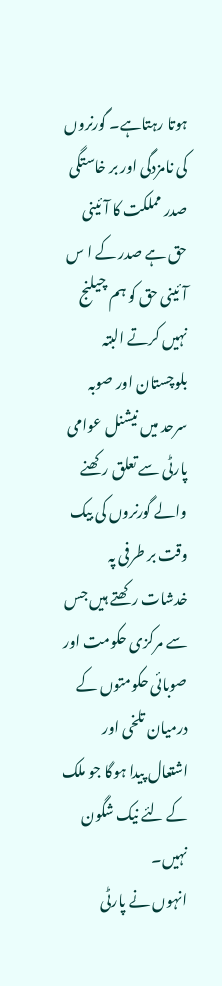ہوتا رہتاہے۔ گورنروں کی نامزدگی اور بر خاستگی صدر مملکت کا آئینی حق ہے صدر کے ا س آئینی حق کو ہم چیلنج نہیں کرتے البتہ بلوچستان اور صوبہ سرحد میں نیشنل عوامی پارٹی سے تعلق رکھنے والے گورنروں کی بیک وقت بر طرفی پہ خدشات رکھتے ہیں جس سے مرکزی حکومت اور صوبائی حکومتوں کے درمیان تلخی اور اشتعال پیدا ہوگا جو ملک کے لئے نیک شگون نہیں۔
انہوں نے پارٹی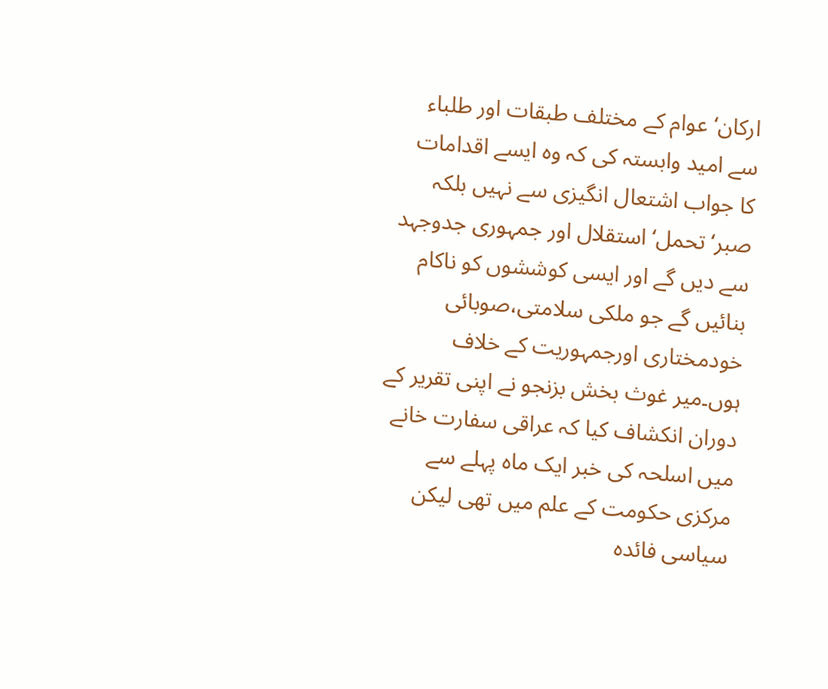ارکان‘عوام کے مختلف طبقات اور طلباء سے امید وابستہ کی کہ وہ ایسے اقدامات کا جواب اشتعال انگیزی سے نہیں بلکہ صبر‘ تحمل‘ استقلال اور جمہوری جدوجہد سے دیں گے اور ایسی کوششوں کو ناکام بنائیں گے جو ملکی سلامتی،صوبائی خودمختاری اورجمہوریت کے خلاف ہوں۔میر غوث بخش بزنجو نے اپنی تقریر کے دوران انکشاف کیا کہ عراقی سفارت خانے میں اسلحہ کی خبر ایک ماہ پہلے سے مرکزی حکومت کے علم میں تھی لیکن سیاسی فائدہ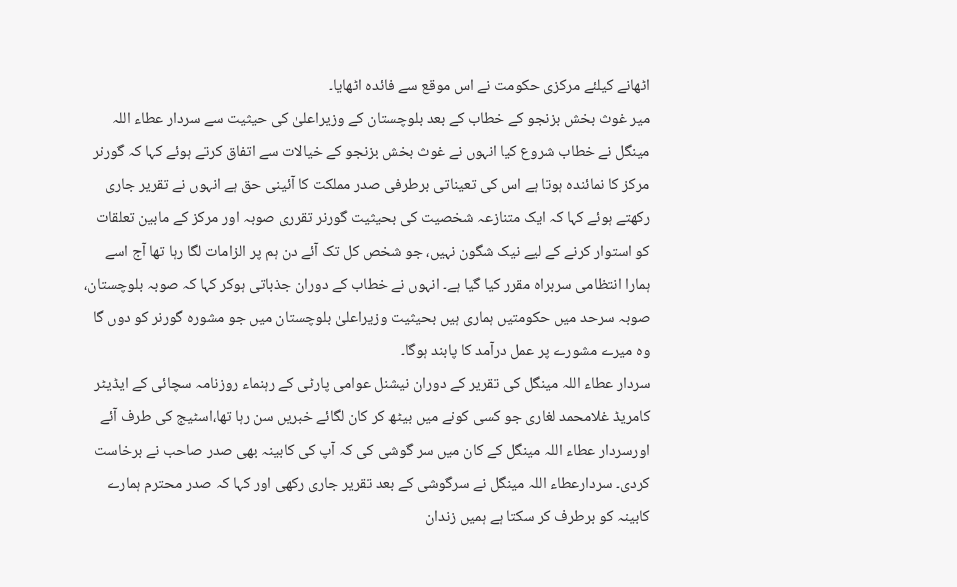اٹھانے کیلئے مرکزی حکومت نے اس موقع سے فائدہ اٹھایا۔
میر غوث بخش بزنجو کے خطاب کے بعد بلوچستان کے وزیراعلیٰ کی حیثیت سے سردار عطاء اللہ مینگل نے خطاب شروع کیا انہوں نے غوث بخش بزنجو کے خیالات سے اتفاق کرتے ہوئے کہا کہ گورنر مرکز کا نمائندہ ہوتا ہے اس کی تعیناتی برطرفی صدر مملکت کا آئینی حق ہے انہوں نے تقریر جاری رکھتے ہوئے کہا کہ ایک متنازعہ شخصیت کی بحیثیت گورنر تقرری صوبہ اور مرکز کے مابین تعلقات کو استوار کرنے کے لیے نیک شگون نہیں، جو شخص کل تک آئے دن ہم پر الزامات لگا رہا تھا آج اسے ہمارا انتظامی سربراہ مقرر کیا گیا ہے۔ انہوں نے خطاب کے دوران جذباتی ہوکر کہا کہ صوبہ بلوچستان، صوبہ سرحد میں حکومتیں ہماری ہیں بحیثیت وزیراعلیٰ بلوچستان میں جو مشورہ گورنر کو دوں گا وہ میرے مشورے پر عمل درآمد کا پابند ہوگا۔
سردار عطاء اللہ مینگل کی تقریر کے دوران نیشنل عوامی پارٹی کے رہنماء روزنامہ سچائی کے ایڈیٹر کامریڈ غلامحمد لغاری جو کسی کونے میں بیٹھ کر کان لگائے خبریں سن رہا تھا،اسٹیج کی طرف آئے اورسردار عطاء اللہ مینگل کے کان میں سر گوشی کی کہ آپ کی کابینہ بھی صدر صاحب نے برخاست کردی۔ سردارعطاء اللہ مینگل نے سرگوشی کے بعد تقریر جاری رکھی اور کہا کہ صدر محترم ہمارے کابینہ کو برطرف کر سکتا ہے ہمیں زندان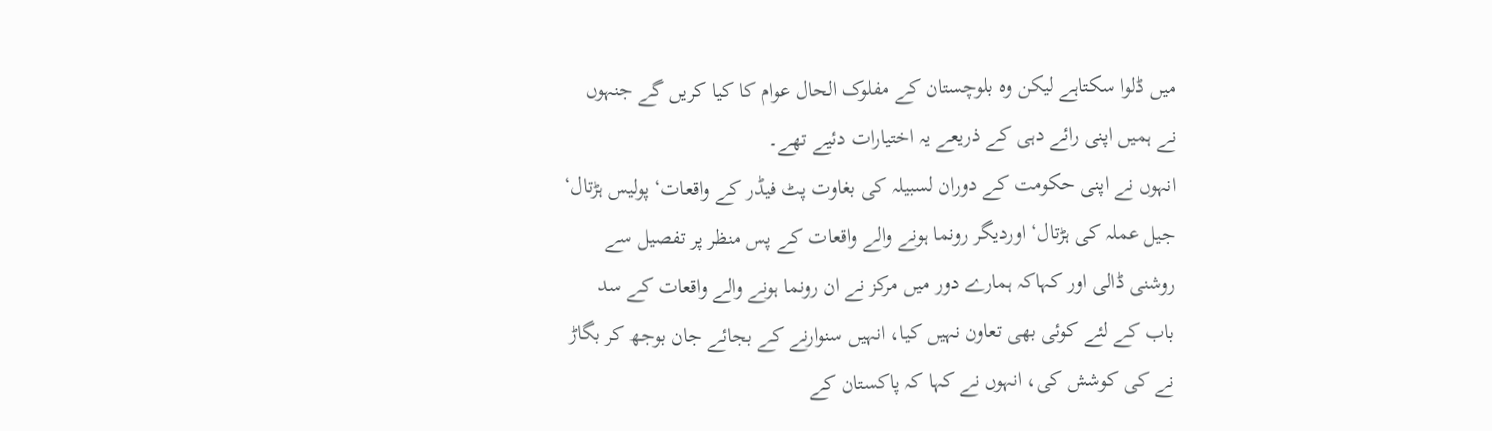میں ڈلوا سکتاہے لیکن وہ بلوچستان کے مفلوک الحال عوام کا کیا کریں گے جنہوں نے ہمیں اپنی رائے دہی کے ذریعے یہ اختیارات دئیے تھے۔
انہوں نے اپنی حکومت کے دوران لسبیلہ کی بغاوت پٹ فیڈر کے واقعات‘ پولیس ہڑتال‘ جیل عملہ کی ہڑتال‘ اوردیگر رونما ہونے والے واقعات کے پس منظر پر تفصیل سے روشنی ڈالی اور کہاکہ ہمارے دور میں مرکز نے ان رونما ہونے والے واقعات کے سد باب کے لئے کوئی بھی تعاون نہیں کیا، انہیں سنوارنے کے بجائے جان بوجھ کر بگاڑ نے کی کوشش کی، انہوں نے کہا کہ پاکستان کے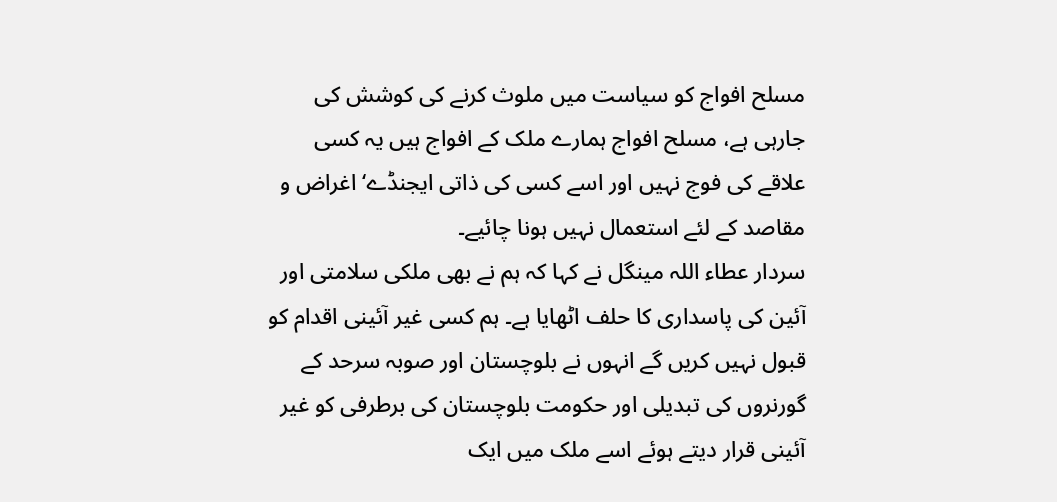مسلح افواج کو سیاست میں ملوث کرنے کی کوشش کی جارہی ہے، مسلح افواج ہمارے ملک کے افواج ہیں یہ کسی علاقے کی فوج نہیں اور اسے کسی کی ذاتی ایجنڈے‘ اغراض و مقاصد کے لئے استعمال نہیں ہونا چائیے۔
سردار عطاء اللہ مینگل نے کہا کہ ہم نے بھی ملکی سلامتی اور آئین کی پاسداری کا حلف اٹھایا ہے۔ ہم کسی غیر آئینی اقدام کو قبول نہیں کریں گے انہوں نے بلوچستان اور صوبہ سرحد کے گورنروں کی تبدیلی اور حکومت بلوچستان کی برطرفی کو غیر آئینی قرار دیتے ہوئے اسے ملک میں ایک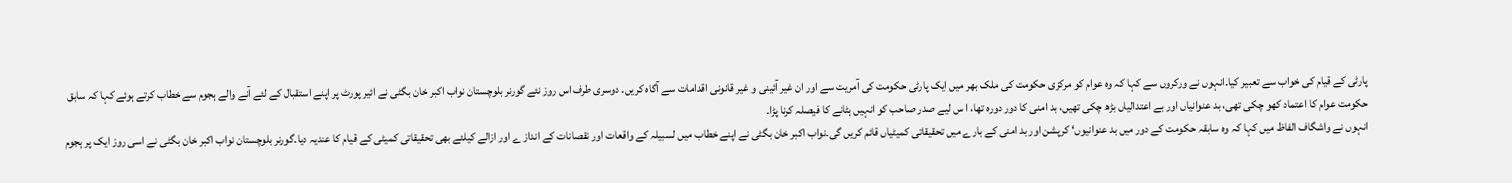پارٹی کے قیام کی خواب سے تعبیر کیا۔انہوں نے ورکروں سے کہا کہ وہ عوام کو مرکزی حکومت کی ملک بھر میں ایک پارٹی حکومت کی آمریت سے اور ان غیر آئینی و غیر قانونی اقدامات سے آگاہ کریں۔ دوسری طرف اس روز نئے گورنر بلوچستان نواب اکبر خان بگٹی نے ائیر پورٹ پر اپنے استقبال کے لئے آنے والے ہجوم سے خطاب کرتے ہوئے کہا کہ سابق حکومت عوام کا اعتماد کھو چکی تھی، بد عنوانیاں اور بے اعتدالیاں بڑھ چکی تھیں، بد امنی کا دور دورہ تھا، ا س لیے صدر صاحب کو انہیں ہٹانے کا فیصلہ کرنا پڑا۔
انہوں نے واشگاف الفاظ میں کہا کہ وہ سابقہ حکومت کے دور میں بد عنوانیوں‘ کرپشن اور بد امنی کے بارے میں تحقیقاتی کمیٹیاں قائم کریں گی۔نواب اکبر خان بگٹی نے اپنے خطاب میں لسبیلہ کے واقعات اور نقصانات کے انداز ے اور ازالے کیلئے بھی تحقیقاتی کمیٹی کے قیام کا عندیہ دیا۔گورنر بلوچستان نواب اکبر خان بگٹی نے اسی روز ایک پر ہجوم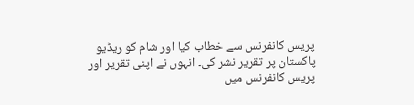پریس کانفرنس سے خطاب کیا اور شام کو ریڈیو پاکستان پر تقریر نشر کی۔ انہوں نے اپنی تقریر اور پریس کانفرنس میں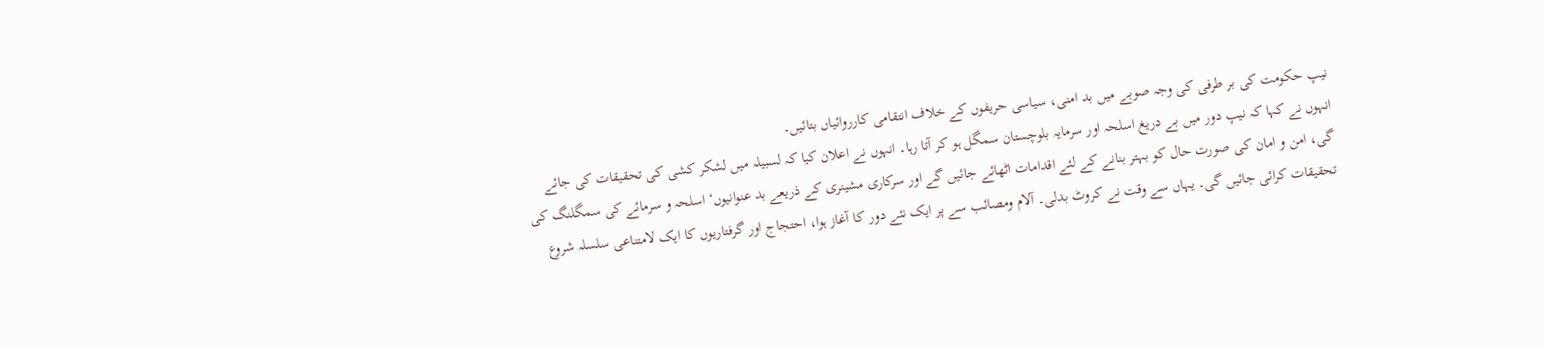نیپ حکومت کی بر طرفی کی وجہ صوبے میں بد امنی، سیاسی حریفوں کے خلاف انتقامی کارروائیاں بتائیں۔
انہوں نے کہا کہ نیپ دور میں بے دریغ اسلحہ اور سرمایہ بلوچستان سمگل ہو کر آتا رہا۔ انہوں نے اعلان کیا کہ لسبیلہ میں لشکر کشی کی تحقیقات کی جائے گی، امن و امان کی صورت حال کو بہتر بنانے کے لئے اقدامات اٹھائے جائیں گے اور سرکاری مشینری کے ذریعے بد عنوانیوں‘ اسلحہ و سرمائے کی سمگلنگ کی تحقیقات کرائی جائیں گی۔ یہاں سے وقت نے کروٹ بدلی۔ آلام ومصائب سے پر ایک نئے دور کا آغاز ہوا، احتجاج اور گرفتاریوں کا ایک لامتناعی سلسلہ شروع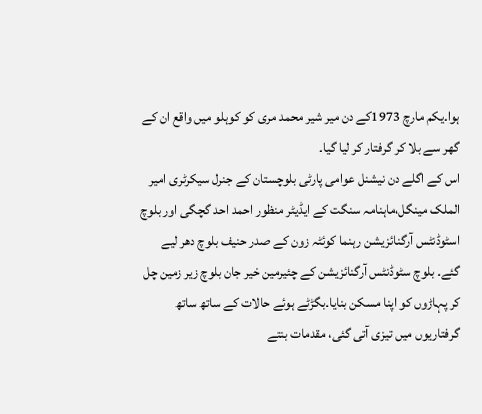ہوا۔یکم مارچ 1973کے دن میر شیر محمد مری کو کوہلو میں واقع ان کے گھر سے بلا کر گرفتار کر لیا گیا۔
اس کے اگلے دن نیشنل عوامی پارٹی بلوچستان کے جنرل سیکرٹری امیر الملک مینگل،ماہنامہ سنگت کے ایڈیٹر منظور احمد احد گچگی اور بلوچ اسٹوڈنٹس آرگنائزیشن رہنما کوئٹہ زون کے صدر حنیف بلوچ دھر لیے گئے۔ بلوچ سٹوڈنٹس آرگنائزیشن کے چئیرمین خیر جان بلوچ زیر زمین چل کر پہاڑوں کو اپنا مسکن بنایا۔بگڑٹے ہوئے حالات کے ساتھ ساتھ گرفتاریوں میں تیزی آتی گئی، مقدمات بنتے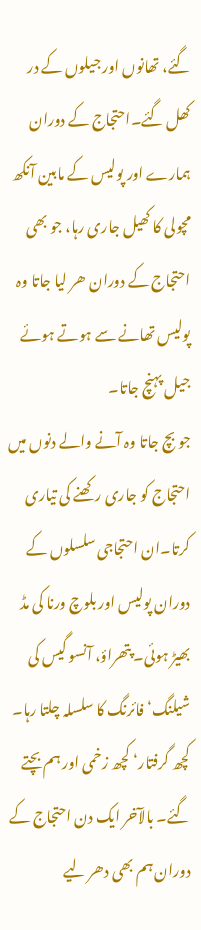گئے، تھانوں اور جیلوں کے در کھل گئے۔احتجاج کے دوران ہمارے اور پولیس کے مابین آنکھ مچولی کا کھیل جاری رہا، جو بھی احتجاج کے دوران ھر لیا جاتا وہ پولیس تھانے سے ہوتے ہوئے جیل پہنچ جاتا۔
جو بچ جاتا وہ آنے والے دنوں میں احتجاج کو جاری رکھنے کی تیاری کرتا۔ان احتجاجی سلسلوں کے دوران پولیس اور بلوچ ورنا کی مڈ بھیڑ ہوئی۔ پتھراؤ، آنسو گیس کی شیلنگ‘ فائرنگ کا سلسلہ چلتا رہا۔ کچھ گرفتار‘ کچھ زخمی اور ہم بچتے گئے۔ بالآخر ایک دن احتجاج کے دوران ہم بھی دھر لیے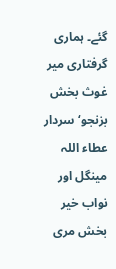گئے۔ ہماری گرفتاری میر غوث بخش بزنجو‘ سردار عطاء اللہ مینگل اور نواب خیر بخش مری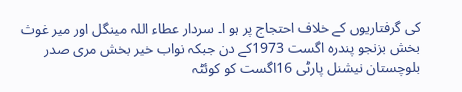کی گرفتاریوں کے خلاف احتجاج پر ہو ا۔ سردار عطاء اللہ مینگل اور میر غوث بخش بزنجو پندرہ اگست 1973کے دن جبکہ نواب خیر بخش مری صدر بلوچستان نیشنل پارٹی 16اگست کو کوئٹہ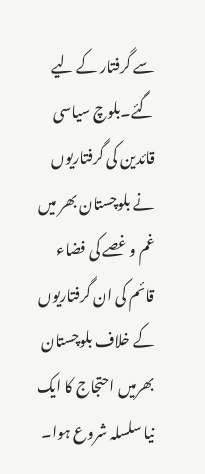سے گرفتار کے لیے گئے۔بلوچ سیاسی قائدین کی گرفتاریوں نے بلوچستان بھر میں غم و غصے کی فضاء قائم کی ان گرفتاریوں کے خلاف بلوچستان بھرمیں احتجاج کا ایک نیا سلسلہ شروع ہوا۔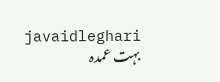javaidleghari
بہت عمدہ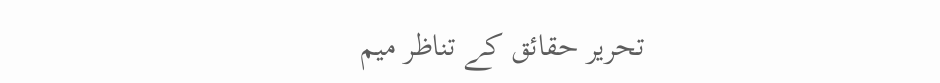تحریر حقائق کے تناظر میم